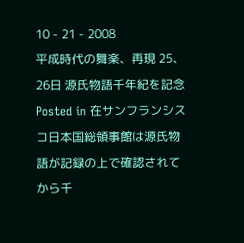10 - 21 - 2008
平成時代の舞楽、再現 25、26日 源氏物語千年紀を記念
Posted in 在サンフランシスコ日本国総領事館は源氏物語が記録の上で確認されてから千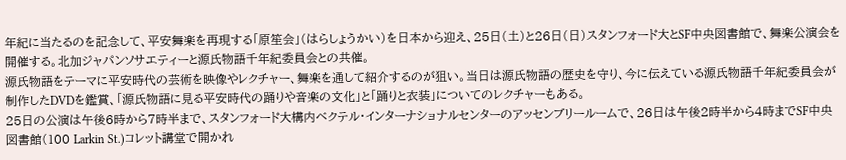年紀に当たるのを記念して、平安舞楽を再現する「原笙会」(はらしょうかい)を日本から迎え、25日(土)と26日(日)スタンフォード大とSF中央図書館で、舞楽公演会を開催する。北加ジャパンソサエティーと源氏物語千年紀委員会との共催。
源氏物語をテーマに平安時代の芸術を映像やレクチャー、舞楽を通して紹介するのが狙い。当日は源氏物語の歴史を守り、今に伝えている源氏物語千年紀委員会が制作したDVDを鑑賞、「源氏物語に見る平安時代の踊りや音楽の文化」と「踊りと衣装」についてのレクチャーもある。
25日の公演は午後6時から7時半まで、スタンフォード大構内ベクテル・インターナショナルセンターのアッセンブリールームで、26日は午後2時半から4時までSF中央図書館(100 Larkin St.)コレット講堂で開かれ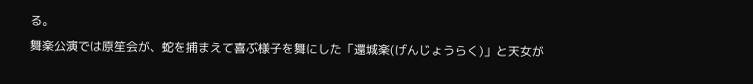る。
舞楽公演では原笙会が、蛇を捕まえて喜ぶ様子を舞にした「還城楽(げんじょうらく)」と天女が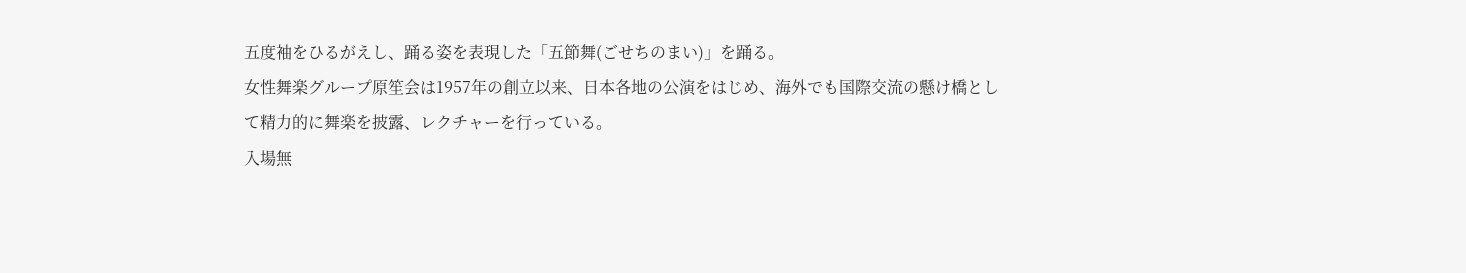五度袖をひるがえし、踊る姿を表現した「五節舞(ごせちのまい)」を踊る。
女性舞楽グループ原笙会は1957年の創立以来、日本各地の公演をはじめ、海外でも国際交流の懸け橋として精力的に舞楽を披露、レクチャーを行っている。
入場無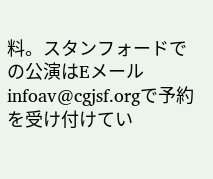料。スタンフォードでの公演はEメールinfoav@cgjsf.orgで予約を受け付けてい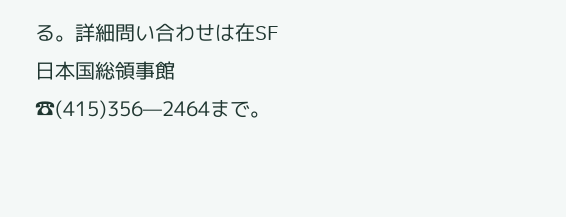る。詳細問い合わせは在SF日本国総領事館☎(415)356—2464まで。